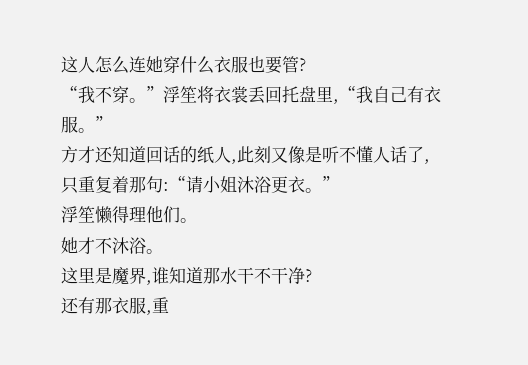这人怎么连她穿什么衣服也要管?
“我不穿。”浮笙将衣裳丢回托盘里,“我自己有衣服。”
方才还知道回话的纸人,此刻又像是听不懂人话了,只重复着那句:“请小姐沐浴更衣。”
浮笙懒得理他们。
她才不沐浴。
这里是魔界,谁知道那水干不干净?
还有那衣服,重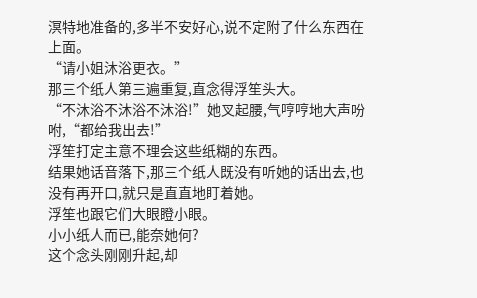溟特地准备的,多半不安好心,说不定附了什么东西在上面。
“请小姐沐浴更衣。”
那三个纸人第三遍重复,直念得浮笙头大。
“不沐浴不沐浴不沐浴!”她叉起腰,气哼哼地大声吩咐,“都给我出去!”
浮笙打定主意不理会这些纸糊的东西。
结果她话音落下,那三个纸人既没有听她的话出去,也没有再开口,就只是直直地盯着她。
浮笙也跟它们大眼瞪小眼。
小小纸人而已,能奈她何?
这个念头刚刚升起,却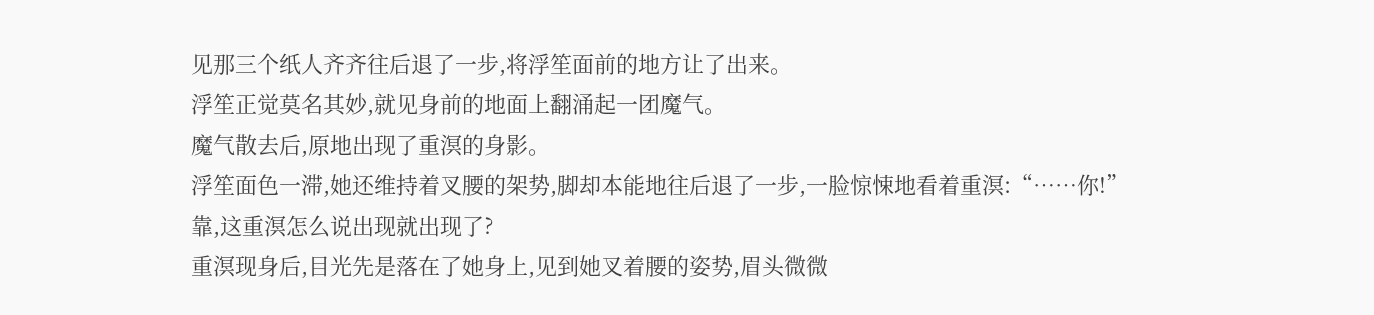见那三个纸人齐齐往后退了一步,将浮笙面前的地方让了出来。
浮笙正觉莫名其妙,就见身前的地面上翻涌起一团魔气。
魔气散去后,原地出现了重溟的身影。
浮笙面色一滞,她还维持着叉腰的架势,脚却本能地往后退了一步,一脸惊悚地看着重溟:“……你!”
靠,这重溟怎么说出现就出现了?
重溟现身后,目光先是落在了她身上,见到她叉着腰的姿势,眉头微微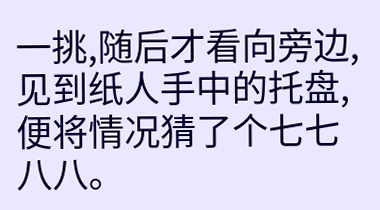一挑,随后才看向旁边,见到纸人手中的托盘,便将情况猜了个七七八八。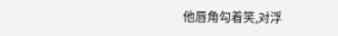他唇角勾着笑,对浮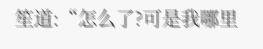笙道:“怎么了?可是我哪里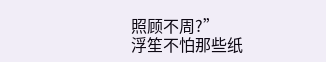照顾不周?”
浮笙不怕那些纸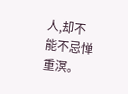人,却不能不忌惮重溟。